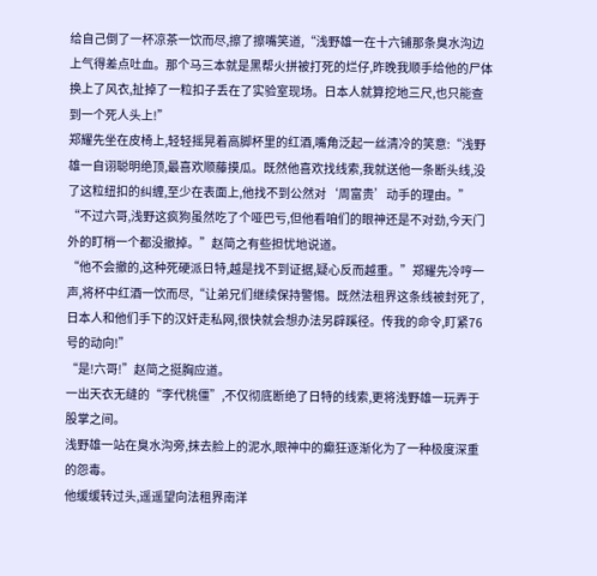给自己倒了一杯凉茶一饮而尽,擦了擦嘴笑道,“浅野雄一在十六铺那条臭水沟边上气得差点吐血。那个马三本就是黑帮火拼被打死的烂仔,昨晚我顺手给他的尸体换上了风衣,扯掉了一粒扣子丢在了实验室现场。日本人就算挖地三尺,也只能查到一个死人头上!”
郑耀先坐在皮椅上,轻轻摇晃着高脚杯里的红酒,嘴角泛起一丝清冷的笑意:“浅野雄一自诩聪明绝顶,最喜欢顺藤摸瓜。既然他喜欢找线索,我就送他一条断头线,没了这粒纽扣的纠缠,至少在表面上,他找不到公然对‘周富贵’动手的理由。”
“不过六哥,浅野这疯狗虽然吃了个哑巴亏,但他看咱们的眼神还是不对劲,今天门外的盯梢一个都没撤掉。”赵简之有些担忧地说道。
“他不会撤的,这种死硬派日特,越是找不到证据,疑心反而越重。”郑耀先冷哼一声,将杯中红酒一饮而尽,“让弟兄们继续保持警惕。既然法租界这条线被封死了,日本人和他们手下的汉奸走私网,很快就会想办法另辟蹊径。传我的命令,盯紧76号的动向!”
“是!六哥!”赵简之挺胸应道。
一出天衣无缝的“李代桃僵”,不仅彻底断绝了日特的线索,更将浅野雄一玩弄于股掌之间。
浅野雄一站在臭水沟旁,抹去脸上的泥水,眼神中的癫狂逐渐化为了一种极度深重的怨毒。
他缓缓转过头,遥遥望向法租界南洋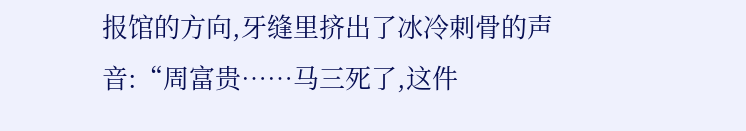报馆的方向,牙缝里挤出了冰冷刺骨的声音:“周富贵……马三死了,这件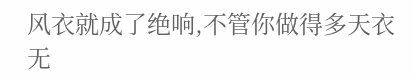风衣就成了绝响,不管你做得多天衣无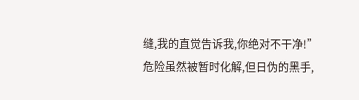缝,我的直觉告诉我,你绝对不干净!”
危险虽然被暂时化解,但日伪的黑手,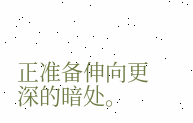正准备伸向更深的暗处。